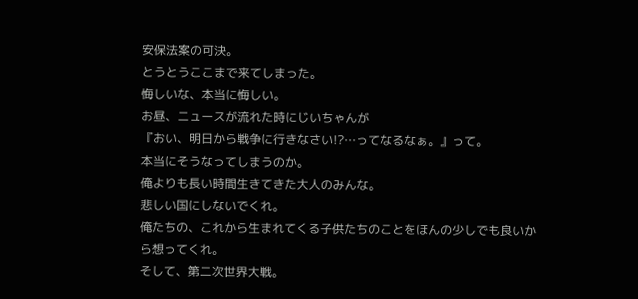安保法案の可決。
とうとうここまで来てしまった。
悔しいな、本当に悔しい。
お昼、ニュースが流れた時にじいちゃんが
『おい、明日から戦争に行きなさい!?…ってなるなぁ。』って。
本当にそうなってしまうのか。
俺よりも長い時間生きてきた大人のみんな。
悲しい国にしないでくれ。
俺たちの、これから生まれてくる子供たちのことをほんの少しでも良いから想ってくれ。
そして、第二次世界大戦。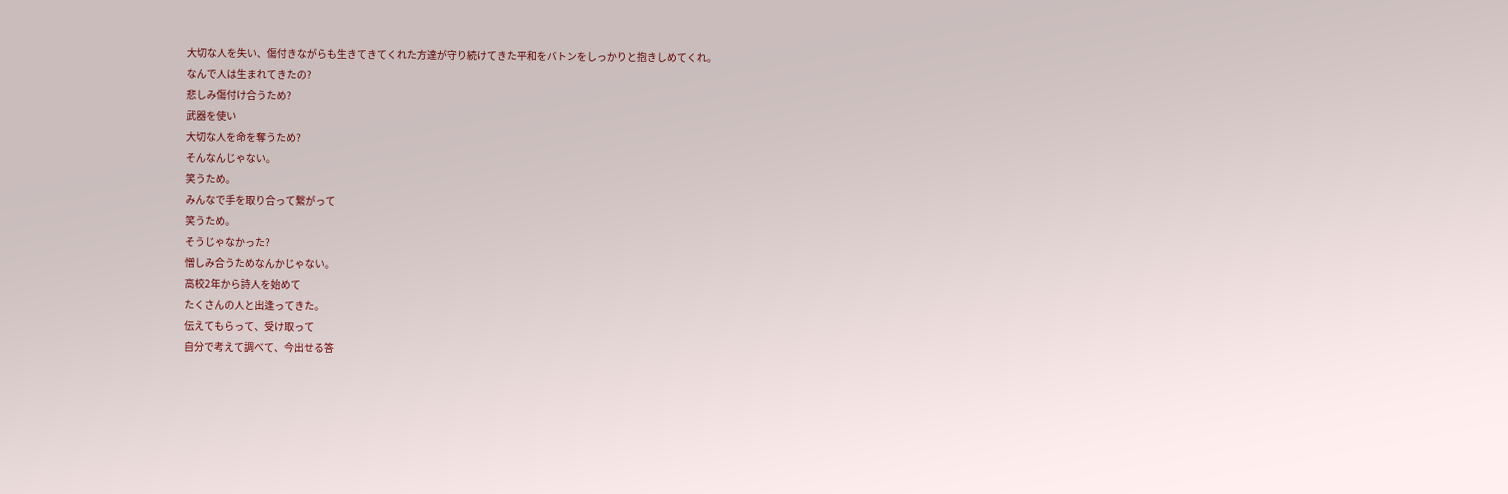大切な人を失い、傷付きながらも生きてきてくれた方達が守り続けてきた平和をバトンをしっかりと抱きしめてくれ。
なんで人は生まれてきたの?
悲しみ傷付け合うため?
武器を使い
大切な人を命を奪うため?
そんなんじゃない。
笑うため。
みんなで手を取り合って繋がって
笑うため。
そうじゃなかった?
憎しみ合うためなんかじゃない。
高校2年から詩人を始めて
たくさんの人と出逢ってきた。
伝えてもらって、受け取って
自分で考えて調べて、今出せる答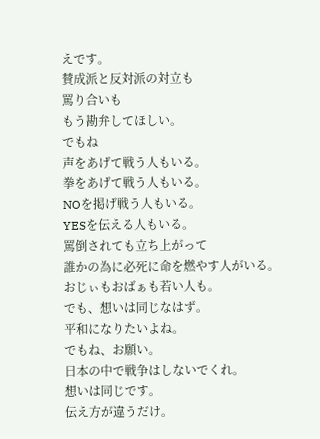えです。
賛成派と反対派の対立も
罵り合いも
もう勘弁してほしい。
でもね
声をあげて戦う人もいる。
拳をあげて戦う人もいる。
NOを掲げ戦う人もいる。
YESを伝える人もいる。
罵倒されても立ち上がって
誰かの為に必死に命を燃やす人がいる。
おじぃもおばぁも若い人も。
でも、想いは同じなはず。
平和になりたいよね。
でもね、お願い。
日本の中で戦争はしないでくれ。
想いは同じです。
伝え方が違うだけ。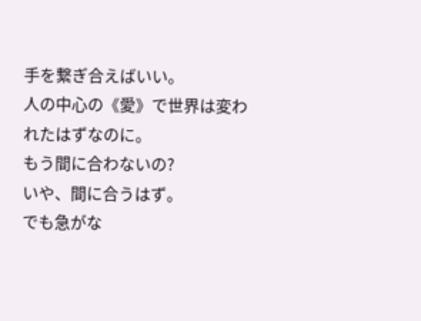手を繋ぎ合えばいい。
人の中心の《愛》で世界は変われたはずなのに。
もう間に合わないの?
いや、間に合うはず。
でも急がな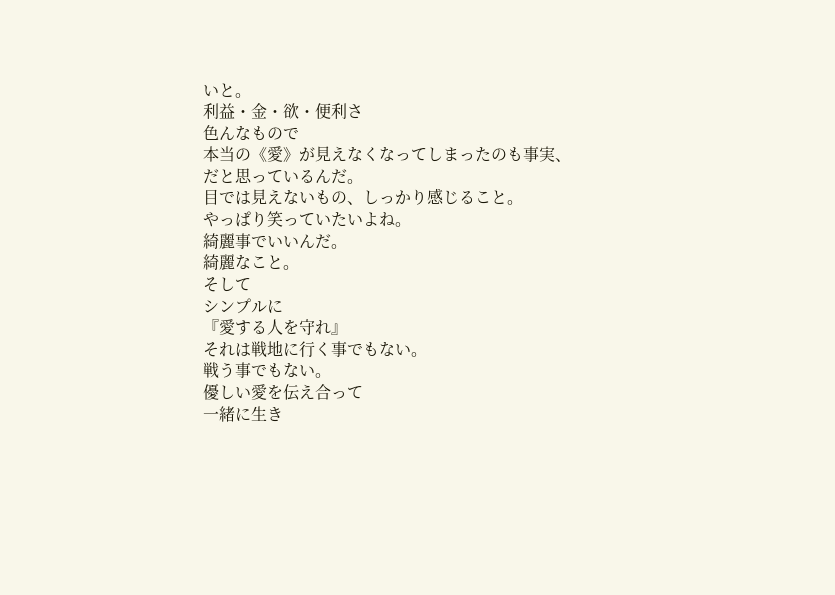いと。
利益・金・欲・便利さ
色んなもので
本当の《愛》が見えなくなってしまったのも事実、だと思っているんだ。
目では見えないもの、しっかり感じること。
やっぱり笑っていたいよね。
綺麗事でいいんだ。
綺麗なこと。
そして
シンプルに
『愛する人を守れ』
それは戦地に行く事でもない。
戦う事でもない。
優しい愛を伝え合って
一緒に生き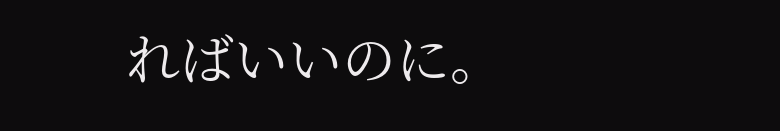ればいいのに。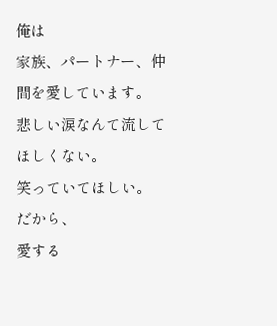俺は
家族、パートナー、仲間を愛しています。
悲しい涙なんて流してほしくない。
笑っていてほしい。
だから、
愛する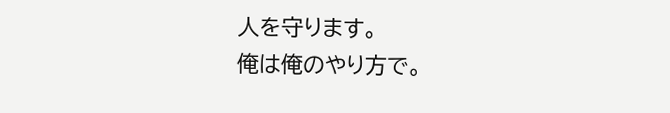人を守ります。
俺は俺のやり方で。